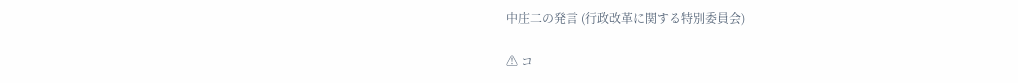中庄二の発言 (行政改革に関する特別委員会)

⚠ コ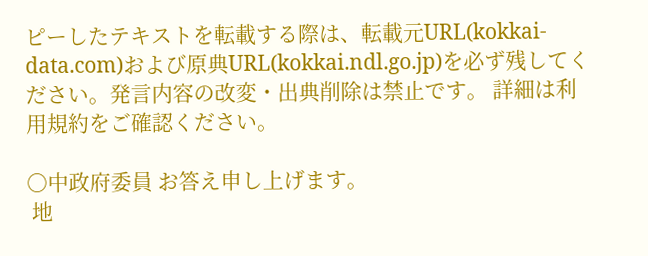ピーしたテキストを転載する際は、転載元URL(kokkai-data.com)および原典URL(kokkai.ndl.go.jp)を必ず残してください。発言内容の改変・出典削除は禁止です。 詳細は利用規約をご確認ください。

○中政府委員 お答え申し上げます。
 地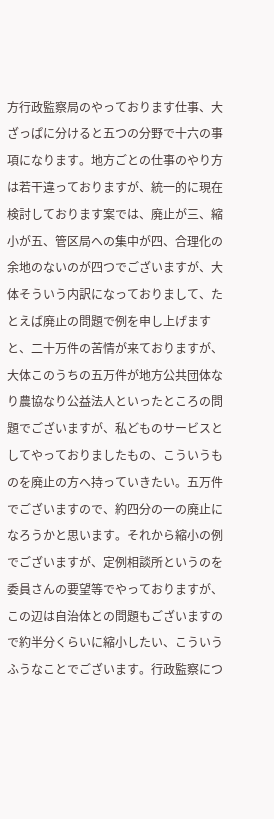方行政監察局のやっております仕事、大ざっぱに分けると五つの分野で十六の事項になります。地方ごとの仕事のやり方は若干違っておりますが、統一的に現在検討しております案では、廃止が三、縮小が五、管区局への集中が四、合理化の余地のないのが四つでございますが、大体そういう内訳になっておりまして、たとえば廃止の問題で例を申し上げますと、二十万件の苦情が来ておりますが、大体このうちの五万件が地方公共団体なり農協なり公益法人といったところの問題でございますが、私どものサービスとしてやっておりましたもの、こういうものを廃止の方へ持っていきたい。五万件でございますので、約四分の一の廃止になろうかと思います。それから縮小の例でございますが、定例相談所というのを委員さんの要望等でやっておりますが、この辺は自治体との問題もございますので約半分くらいに縮小したい、こういうふうなことでございます。行政監察につ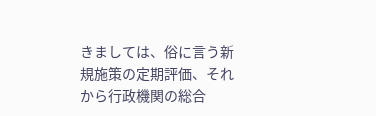きましては、俗に言う新規施策の定期評価、それから行政機関の総合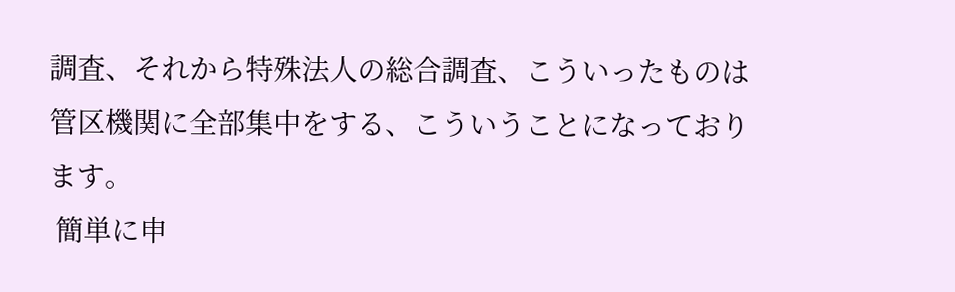調査、それから特殊法人の総合調査、こういったものは管区機関に全部集中をする、こういうことになっております。
 簡単に申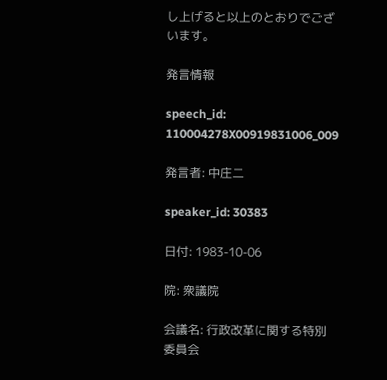し上げると以上のとおりでございます。

発言情報

speech_id: 110004278X00919831006_009

発言者: 中庄二

speaker_id: 30383

日付: 1983-10-06

院: 衆議院

会議名: 行政改革に関する特別委員会